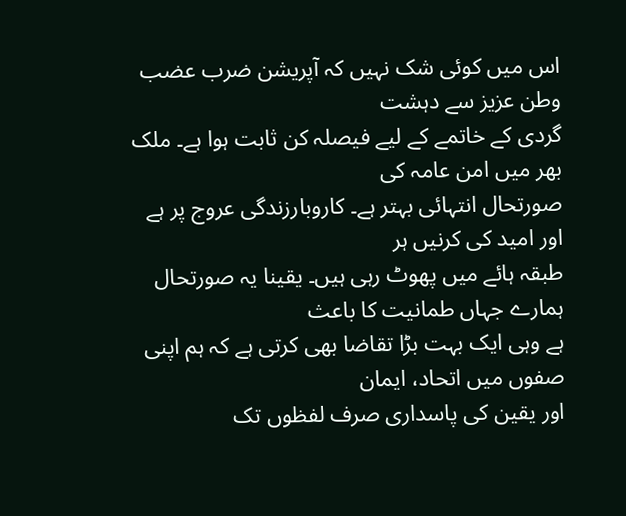اس میں کوئی شک نہیں کہ آپریشن ضرب عضب وطن عزیز سے دہشت
گردی کے خاتمے کے لیے فیصلہ کن ثابت ہوا ہے۔ ملک بھر میں امن عامہ کی
صورتحال انتہائی بہتر ہے۔ کاروبارزندگی عروج پر ہے اور امید کی کرنیں ہر
طبقہ ہائے میں پھوٹ رہی ہیں۔ یقینا یہ صورتحال ہمارے جہاں طمانیت کا باعث
ہے وہی ایک بہت بڑا تقاضا بھی کرتی ہے کہ ہم اپنی صفوں میں اتحاد، ایمان
اور یقین کی پاسداری صرف لفظوں تک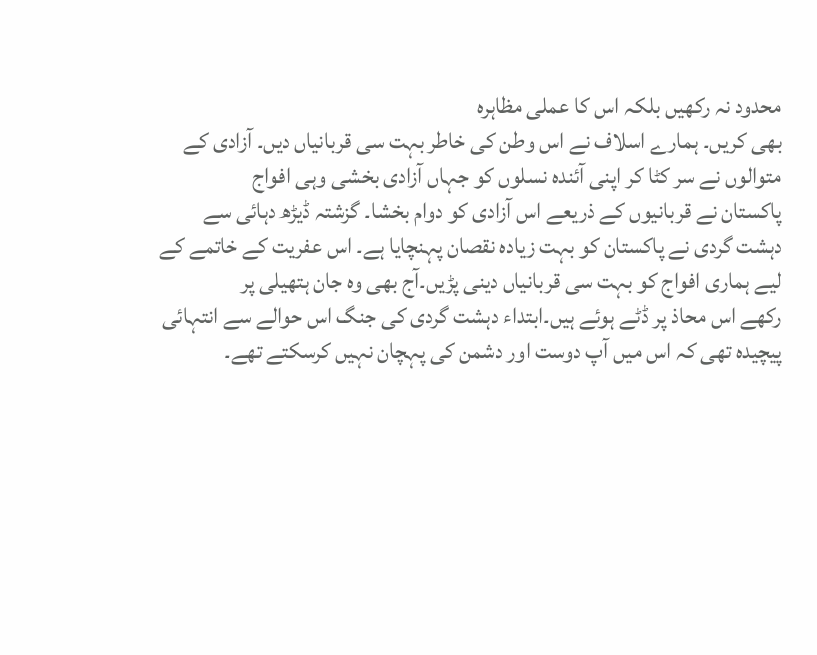محدود نہ رکھیں بلکہ اس کا عملی مظاہرہ
بھی کریں۔ ہمارے اسلاف نے اس وطن کی خاطر بہت سی قربانیاں دیں۔ آزادی کے
متوالوں نے سر کٹا کر اپنی آئندہ نسلوں کو جہاں آزادی بخشی وہی افواج
پاکستان نے قربانیوں کے ذریعے اس آزادی کو دوام بخشا۔ گزشتہ ڈیڑھ دہائی سے
دہشت گردی نے پاکستان کو بہت زیادہ نقصان پہنچایا ہے۔ اس عفریت کے خاتمے کے
لیے ہماری افواج کو بہت سی قربانیاں دینی پڑیں۔آج بھی وہ جان ہتھیلی پر
رکھے اس محاذ پر ڈٹے ہوئے ہیں۔ابتداء دہشت گردی کی جنگ اس حوالے سے انتہائی
پیچیدہ تھی کہ اس میں آپ دوست اور دشمن کی پہچان نہیں کرسکتے تھے۔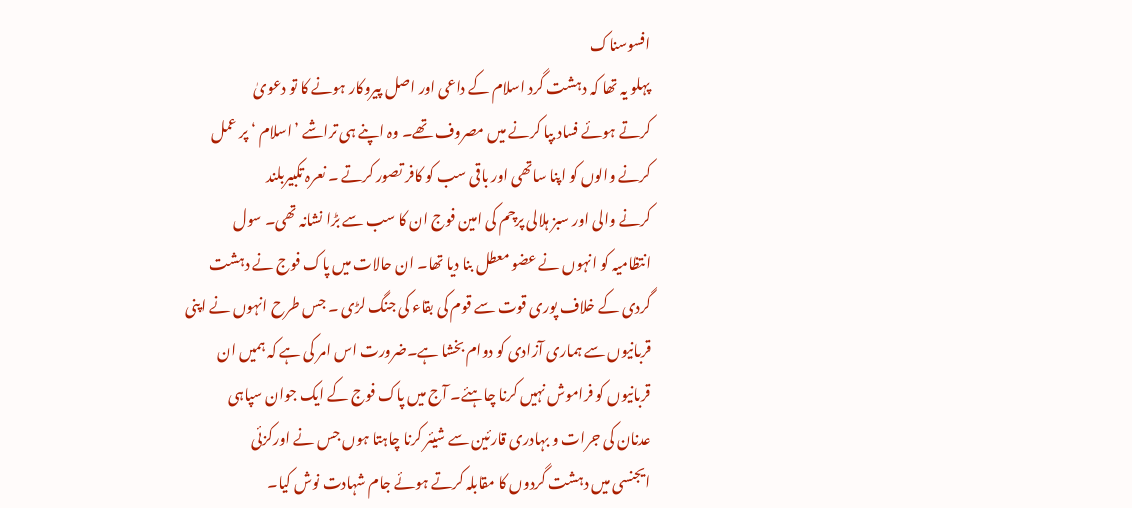افسوسناک
پہلو یہ تھا کہ دہشت گرد اسلام کے داعی اور اصل پیروکار ہونے کا تو دعویٰ
کرتے ہوئے فساد بپا کرنے میں مصروف تھے۔ وہ اپنے ہی تراشے ’اسلام ‘ پر عمل
کرنے والوں کو اپنا ساتھی اور باقی سب کو کافر تصور کرتے ۔ نعرہ تکبیربلند
کرنے والی اور سبز ہلالی پرچم کی امین فوج ان کا سب سے بڑا نشانہ تھی۔ سول
انتظامیہ کو انہوں نے عضو معطل بنا دیا تھا۔ ان حالات میں پاک فوج نے دہشت
گردی کے خلاف پوری قوت سے قوم کی بقاء کی جنگ لڑی ۔ جس طرح انہوں نے اپنی
قربانیوں سے ہماری آزادی کو دوام بخشا ہے۔ضرورت اس امر کی ہے کہ ہمیں ان
قربانیوں کو فراموش نہیں کرنا چاہئے۔ آج میں پاک فوج کے ایک جوان سپاہی
عدنان کی جرات و بہادری قارئین سے شیئر کرنا چاہتا ہوں جس نے اورکزئی
ایجنسی میں دہشت گردوں کا مقابلہ کرتے ہوئے جام شہادت نوش کیا۔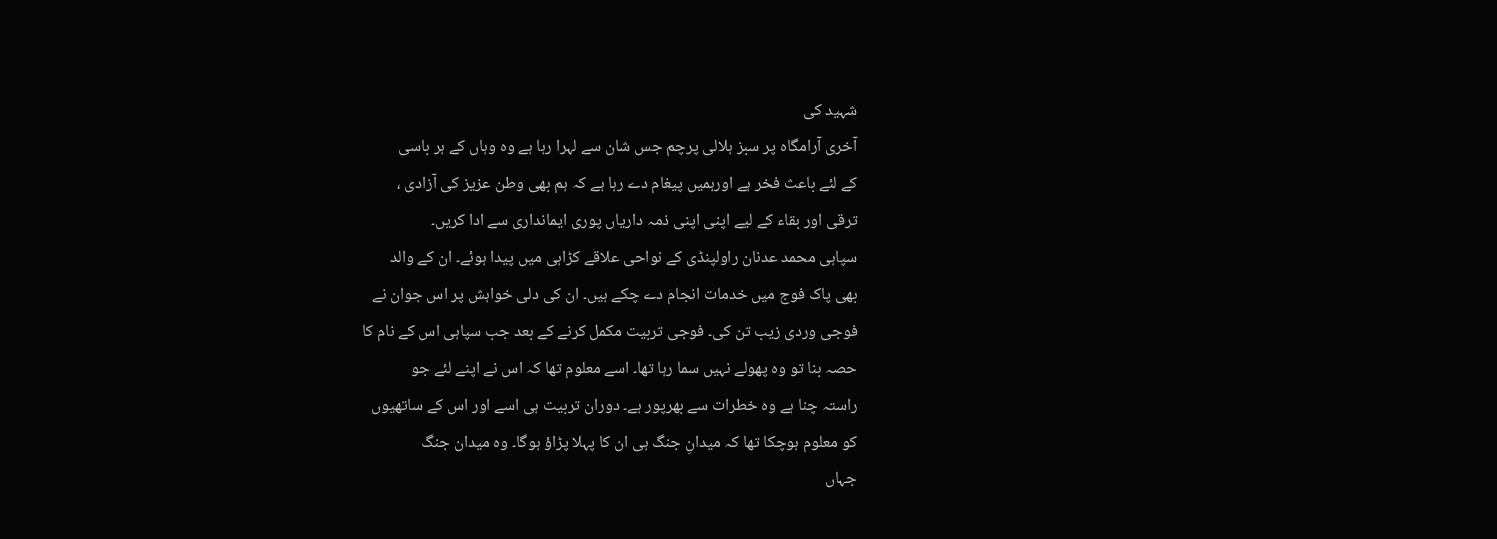شہید کی
آخری آرامگاہ پر سبز ہلالی پرچم جس شان سے لہرا رہا ہے وہ وہاں کے ہر باسی
کے لئے باعث فخر ہے اورہمیں پیغام دے رہا ہے کہ ہم بھی وطن عزیز کی آزادی ،
ترقی اور بقاء کے لیے اپنی اپنی ذمہ داریاں پوری ایمانداری سے ادا کریں۔
سپاہی محمد عدنان راولپنڈی کے نواحی علاقے کڑاہی میں پیدا ہوئے۔ ان کے والد
بھی پاک فوج میں خدمات انجام دے چکے ہیں۔ ان کی دلی خواہش پر اس جوان نے
فوجی وردی زیب تن کی۔ فوجی تربیت مکمل کرنے کے بعد جب سپاہی اس کے نام کا
حصہ بنا تو وہ پھولے نہیں سما رہا تھا۔ اسے معلوم تھا کہ اس نے اپنے لئے جو
راستہ چنا ہے وہ خطرات سے بھرپور ہے۔ دوران تربیت ہی اسے اور اس کے ساتھیوں
کو معلوم ہوچکا تھا کہ میدانِ جنگ ہی ان کا پہلا پڑاؤ ہوگا۔ وہ میدان جنگ
جہاں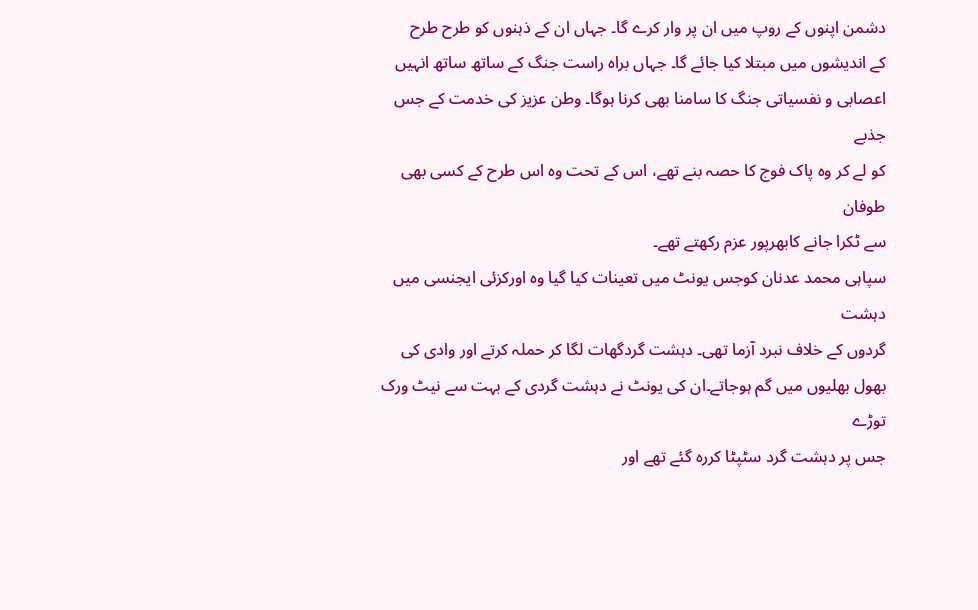دشمن اپنوں کے روپ میں ان پر وار کرے گا۔ جہاں ان کے ذہنوں کو طرح طرح
کے اندیشوں میں مبتلا کیا جائے گا۔ جہاں براہ راست جنگ کے ساتھ ساتھ انہیں
اعصابی و نفسیاتی جنگ کا سامنا بھی کرنا ہوگا۔ وطن عزیز کی خدمت کے جس جذبے
کو لے کر وہ پاک فوج کا حصہ بنے تھے، اس کے تحت وہ اس طرح کے کسی بھی طوفان
سے ٹکرا جانے کابھرپور عزم رکھتے تھے۔
سپاہی محمد عدنان کوجس یونٹ میں تعینات کیا گیا وہ اورکزئی ایجنسی میں دہشت
گردوں کے خلاف نبرد آزما تھی۔ دہشت گردگھات لگا کر حملہ کرتے اور وادی کی
بھول بھلیوں میں گم ہوجاتے۔ان کی یونٹ نے دہشت گردی کے بہت سے نیٹ ورک توڑے
جس پر دہشت گرد سٹپٹا کررہ گئے تھے اور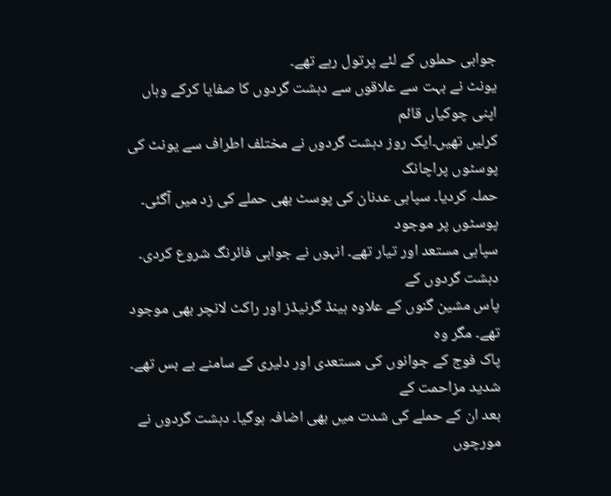جوابی حملوں کے لئے پرتول رہے تھے۔
یونٹ نے بہت سے علاقوں سے دہشت گردوں کا صفایا کرکے وہاں اپنی چوکیاں قائم
کرلیں تھیں۔ایک روز دہشت گردوں نے مختلف اطراف سے یونٹ کی پوسٹوں پراچانک
حملہ کردیا۔ سپاہی عدنان کی پوسٹ بھی حملے کی زد میں آگئی۔ پوسٹوں پر موجود
سپاہی مستعد اور تیار تھے۔ انہوں نے جوابی فائرنگ شروع کردی۔ دہشت گردوں کے
پاس مشین گنوں کے علاوہ ہینڈ گرنیڈز اور راکٹ لانچر بھی موجود تھے۔ مگر وہ
پاک فوج کے جوانوں کی مستعدی اور دلیری کے سامنے بے بس تھے۔ شدید مزاحمت کے
بعد ان کے حملے کی شدت میں بھی اضافہ ہوگیا۔ دہشت گردوں نے مورچوں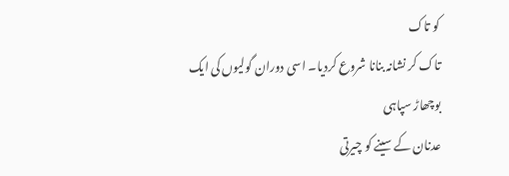کو تاک
تاک کر نشانہ بنانا شروع کردیا۔ اسی دوران گولیوں کی ایک بوچھاڑ سپاہی
عدنان کے سینے کو چیرتی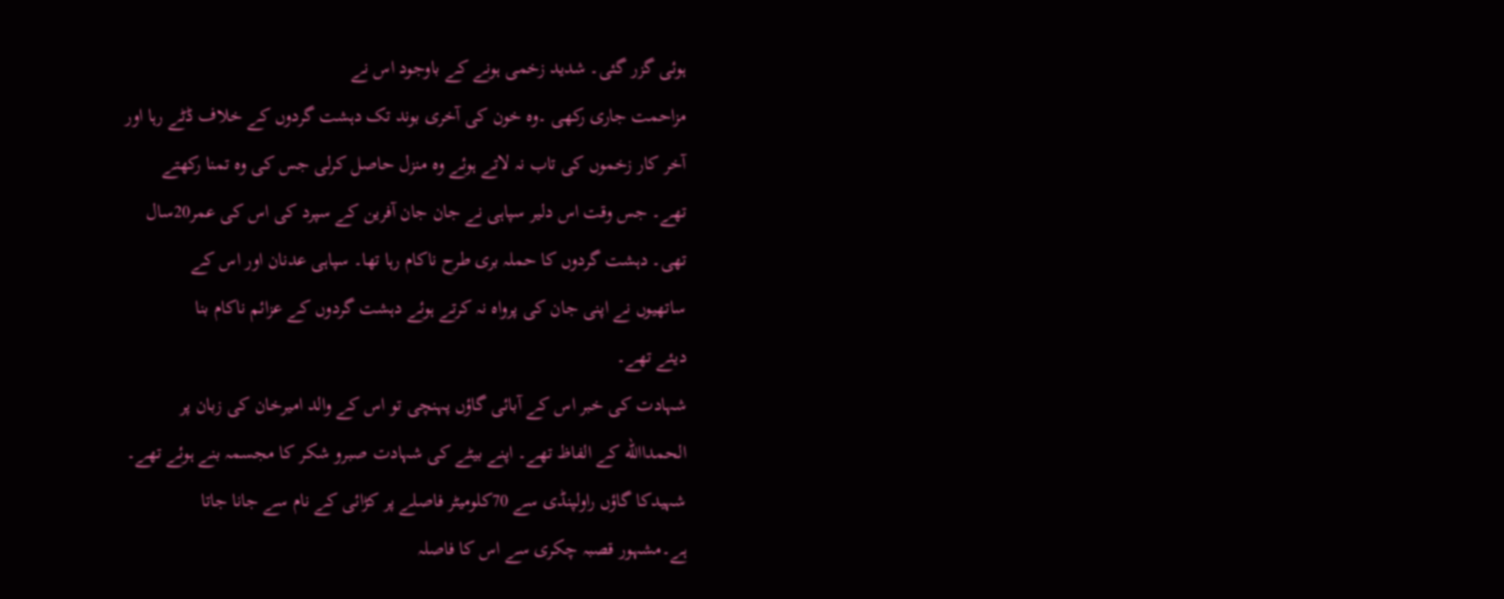ہوئی گزر گئی۔ شدید زخمی ہونے کے باوجود اس نے
مزاحمت جاری رکھی ۔وہ خون کی آخری بوند تک دہشت گردوں کے خلاف ڈٹے رہا اور
آخر کار زخموں کی تاب نہ لاتے ہوئے وہ منزل حاصل کرلی جس کی وہ تمنا رکھتے
تھے۔ جس وقت اس دلیر سپاہی نے جان جان آفرین کے سپرد کی اس کی عمر20سال
تھی۔ دہشت گردوں کا حملہ بری طرح ناکام رہا تھا۔ سپاہی عدنان اور اس کے
ساتھیوں نے اپنی جان کی پرواہ نہ کرتے ہوئے دہشت گردوں کے عزائم ناکام بنا
دیئے تھے۔
شہادت کی خبر اس کے آبائی گاؤں پہنچی تو اس کے والد امیرخان کی زبان پر
الحمداالله کے الفاظ تھے۔ اپنے بیٹے کی شہادت صبرو شکر کا مجسمہ بنے ہوئے تھے۔
شہیدکا گاؤں راولپنڈی سے 70کلومیٹر فاصلے پر کڑائی کے نام سے جانا جاتا
ہے۔مشہور قصبہ چکری سے اس کا فاصلہ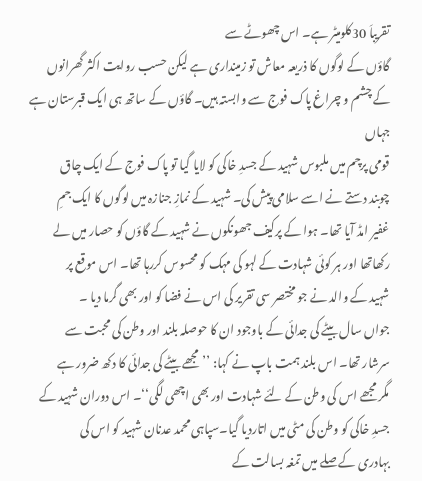تقریباَ 30کلومیٹر ہے۔ اس چھوٹے سے
گاؤں کے لوگوں کا ذریعہ معاش تو زمینداری ہے لیکن حسب روایت اکثر گھرانوں
کے چشم و چراغ پاک فوج سے وابستہ ہیں۔ گاؤں کے ساتھ ہی ایک قبرستان ہے جہاں
قومی پرچم میں ملبوس شہید کے جسدِ خاکی کو لایا گیا تو پاک فوج کے ایک چاق
چوبند دستے نے اسے سلامی پیش کی۔ شہید کے نمازِ جنازہ میں لوگوں کا ایک جمِ
غفیر امڈ آیا تھا۔ ہوا کے پرکیف جھونکوں نے شہید کے گاؤں کو حصار میں لے
رکھاتھا اور ہر کوئی شہادت کے لہو کی مہک کو محسوس کررہا تھا۔ اس موقع پر
شہید کے والد نے جو مختصر سی تقریر کی اس نے فضا کو اور بھی گرما دیا ۔
جواں سال بیٹے کی جدائی کے باوجود ان کا حوصلہ بلند اور وطن کی محبت سے
سرشار تھا۔ اس بلند ہمت باپ نے کہا: ’’مجھے بیٹے کی جدائی کا دکھ ضرور ہے
مگر مجھے اس کی وطن کے لئے شہادت اور بھی اچھی لگی‘‘۔ اس دوران شہید کے
جسدِ خاکی کو وطن کی مٹی میں اتاردیا گیا۔سپاہی محمد عدنان شہید کو اس کی
بہادری کے صلے میں تمغہ بسالت کے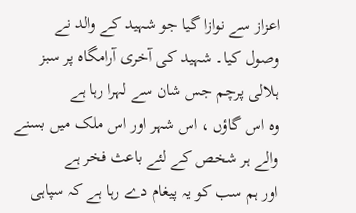اعزاز سے نوازا گیا جو شہید کے والد نے
وصول کیا۔ شہید کی آخری آرامگاہ پر سبز ہلالی پرچم جس شان سے لہرا رہا ہے
وہ اس گاؤں ، اس شہر اور اس ملک میں بسنے والے ہر شخص کے لئے باعث فخر ہے
اور ہم سب کو یہ پیغام دے رہا ہے کہ سپاہی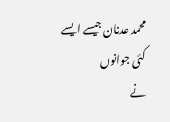محمد عدنان جیسے ایسے کئی جوانوں
نے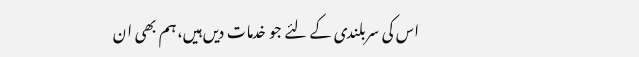اس کی سربلندی کے لئے جو خدمات دیں ہیں، ہم بھی ان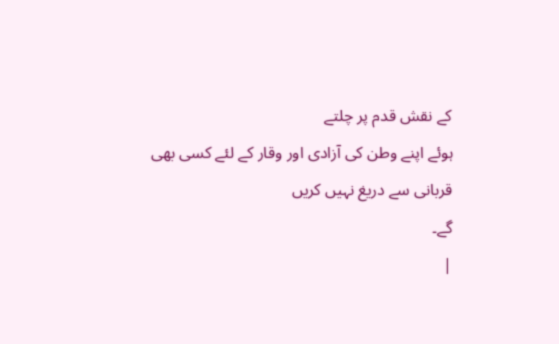کے نقش قدم پر چلتے
ہوئے اپنے وطن کی آزادی اور وقار کے لئے کسی بھی قربانی سے دریغ نہیں کریں
گے۔
|